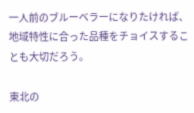一人前のブルーベラーになりたければ、地域特性に合った品種をチョイスすることも大切だろう。

東北の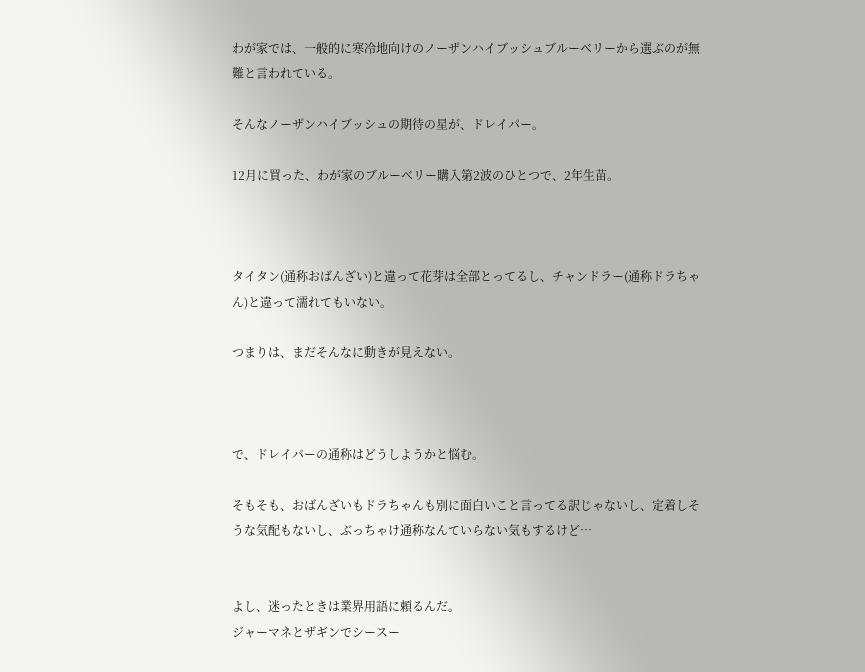わが家では、一般的に寒冷地向けのノーザンハイブッシュブルーベリーから選ぶのが無難と言われている。

そんなノーザンハイブッシュの期待の星が、ドレイパー。

12月に買った、わが家のブルーベリー購入第2波のひとつで、2年生苗。



タイタン(通称おばんざい)と違って花芽は全部とってるし、チャンドラー(通称ドラちゃん)と違って濡れてもいない。

つまりは、まだそんなに動きが見えない。



で、ドレイパーの通称はどうしようかと悩む。

そもそも、おばんざいもドラちゃんも別に面白いこと言ってる訳じゃないし、定着しそうな気配もないし、ぶっちゃけ通称なんていらない気もするけど…


よし、迷ったときは業界用語に頼るんだ。
ジャーマネとザギンでシースー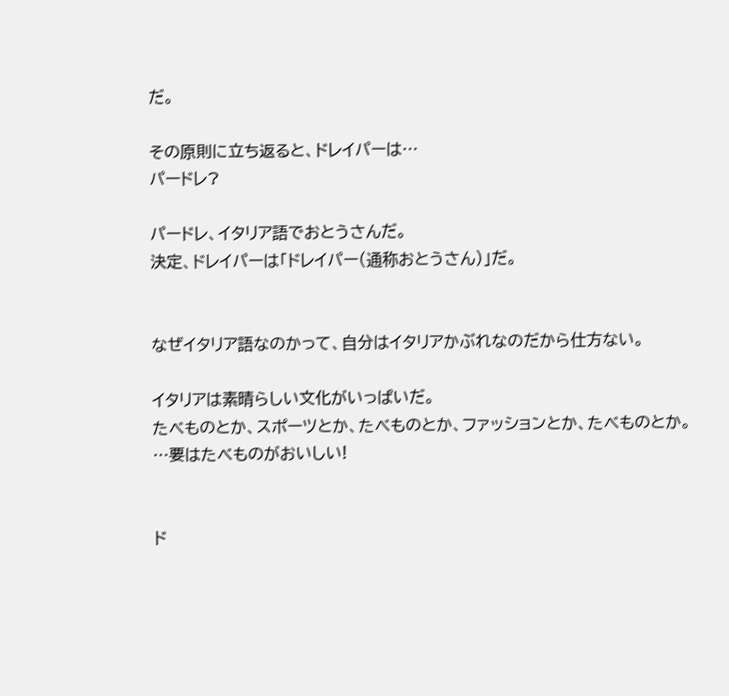だ。

その原則に立ち返ると、ドレイパーは…
パードレ?

パードレ、イタリア語でおとうさんだ。
決定、ドレイパーは「ドレイパー(通称おとうさん)」だ。


なぜイタリア語なのかって、自分はイタリアかぶれなのだから仕方ない。

イタリアは素晴らしい文化がいっぱいだ。
たべものとか、スポーツとか、たべものとか、ファッションとか、たべものとか。
…要はたべものがおいしい!


ド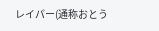レイパー(通称おとう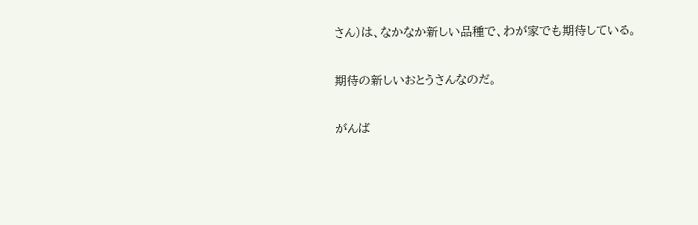さん)は、なかなか新しい品種で、わが家でも期待している。

期待の新しいおとうさんなのだ。

がんば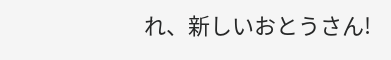れ、新しいおとうさん!